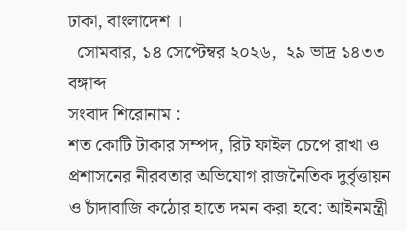ঢাকা, বাংলাদেশ ।
  সোমবার, ১৪ সেপ্টেম্বর ২০২৬,  ২৯ ভাদ্র ১৪৩৩ বঙ্গাব্দ
সংবাদ শিরোনাম :
শত কোটি টাকার সম্পদ, রিট ফাইল চেপে রাখা ও প্রশাসনের নীরবতার অভিযোগ রাজনৈতিক দুর্বৃত্তায়ন ও চাঁদাবাজি কঠোর হাতে দমন করা হবে: আইনমন্ত্রী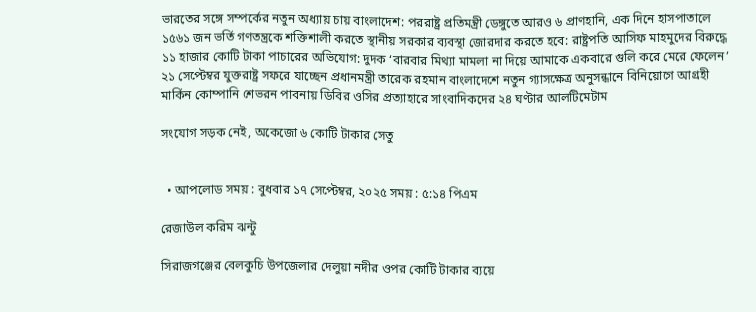ভারতের সঙ্গে সম্পর্কের নতুন অধ্যায় চায় বাংলাদেশ: পররাষ্ট্র প্রতিমন্ত্রী ডেঙ্গুতে আরও ৬ প্রাণহানি, এক দিনে হাসপাতালে ১৫৬১ জন ভর্তি গণতন্ত্রকে শক্তিশালী করতে স্থানীয় সরকার ব্যবস্থা জোরদার করতে হবে: রাষ্ট্রপতি আসিফ মাহমুদের বিরুদ্ধে ১১ হাজার কোটি টাকা পাচারের অভিযোগ: দুদক ‘বারবার মিথ্যা মামলা না দিয়ে আমাকে একবারে গুলি করে মেরে ফেলেন’ ২১ সেপ্টেম্বর যুক্তরাষ্ট্র সফরে যাচ্ছেন প্রধানমন্ত্রী তারেক রহমান বাংলাদেশে নতুন গ্যাসক্ষেত্র অনুসন্ধানে বিনিয়োগে আগ্রহী মার্কিন কোম্পানি শেভরন পাবনায় ডিবির ওসির প্রত্যাহারে সাংবাদিকদের ২৪ ঘণ্টার আলটিমেটাম

সংযোগ সড়ক নেই, অকেজো ৬ কোটি টাকার সেতু


  • আপলোড সময় : বুধবার ১৭ সেপ্টেম্বর, ২০২৫ সময় : ৫:১৪ পিএম

রেজাউল করিম ঝন্টু

সিরাজগঞ্জের বেলকুচি উপজেলার দেলুয়া নদীর ওপর কোটি টাকার ব্যয়ে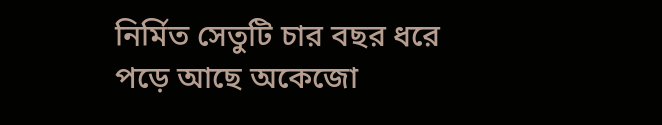নির্মিত সেতুটি চার বছর ধরে পড়ে আছে অকেজো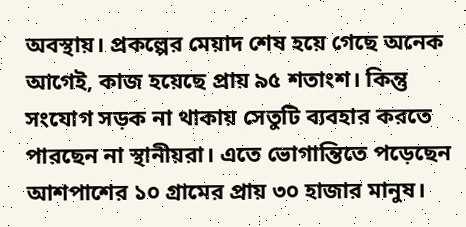অবস্থায়। প্রকল্পের মেয়াদ শেষ হয়ে গেছে অনেক আগেই, কাজ হয়েছে প্রায় ৯৫ শতাংশ। কিন্তু সংযোগ সড়ক না থাকায় সেতুটি ব্যবহার করতে পারছেন না স্থানীয়রা। এতে ভোগান্তিতে পড়েছেন আশপাশের ১০ গ্রামের প্রায় ৩০ হাজার মানুষ।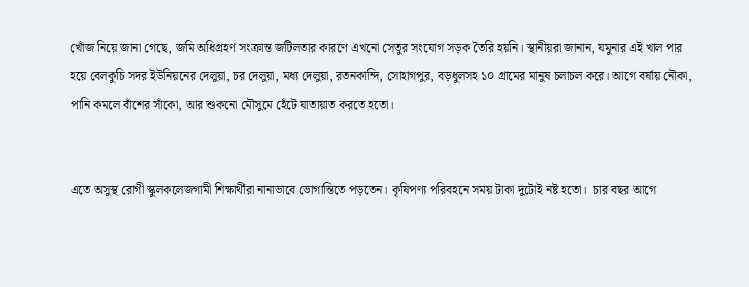খোঁজ নিয়ে জানা গেছে, জমি অধিগ্রহণ সংক্রান্ত জটিলতার কারণে এখনো সেতুর সংযোগ সড়ক তৈরি হয়নি। স্থানীয়রা জানান, যমুনার এই খাল পার হয়ে বেলকুচি সদর ইউনিয়নের দেলুয়া, চর দেলুয়া, মধ্য দেলুয়া, রতনকান্দি, সোহাগপুর, বড়ধুলসহ ১০ গ্রামের মানুষ চলাচল করে। আগে বর্ষায় নৌকা, পানি কমলে বাঁশের সাঁকো, আর শুকনো মৌসুমে হেঁটে যাতায়াত করতে হতো।


এতে অসুস্থ রোগী স্কুলকলেজগামী শিক্ষার্থীরা নানাভাবে ভোগান্তিতে পড়তেন। কৃষিপণ্য পরিবহনে সময় টাকা দুটোই নষ্ট হতো।  চার বছর আগে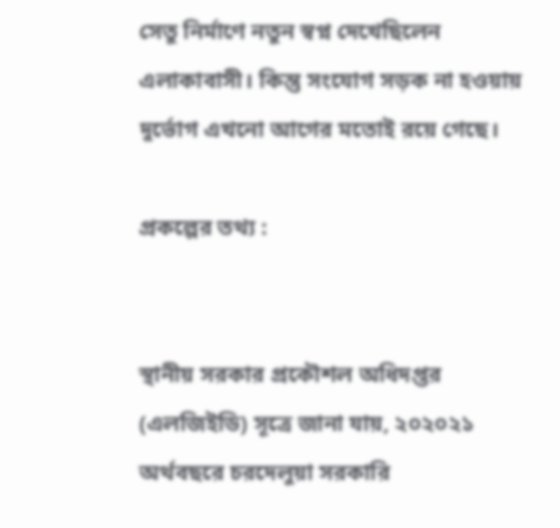সেতু নির্মাণে নতুন স্বপ্ন দেখেছিলেন এলাকাবাসী। কিন্তু সংযোগ সড়ক না হওয়ায় দুর্ভোগ এখনো আগের মতোই রয়ে গেছে।

প্রকল্পের তথ্য :


স্থানীয় সরকার প্রকৌশল অধিদপ্তর (এলজিইডি) সূত্রে জানা যায়, ২০২০২১ অর্থবছরে চরদেলুয়া সরকারি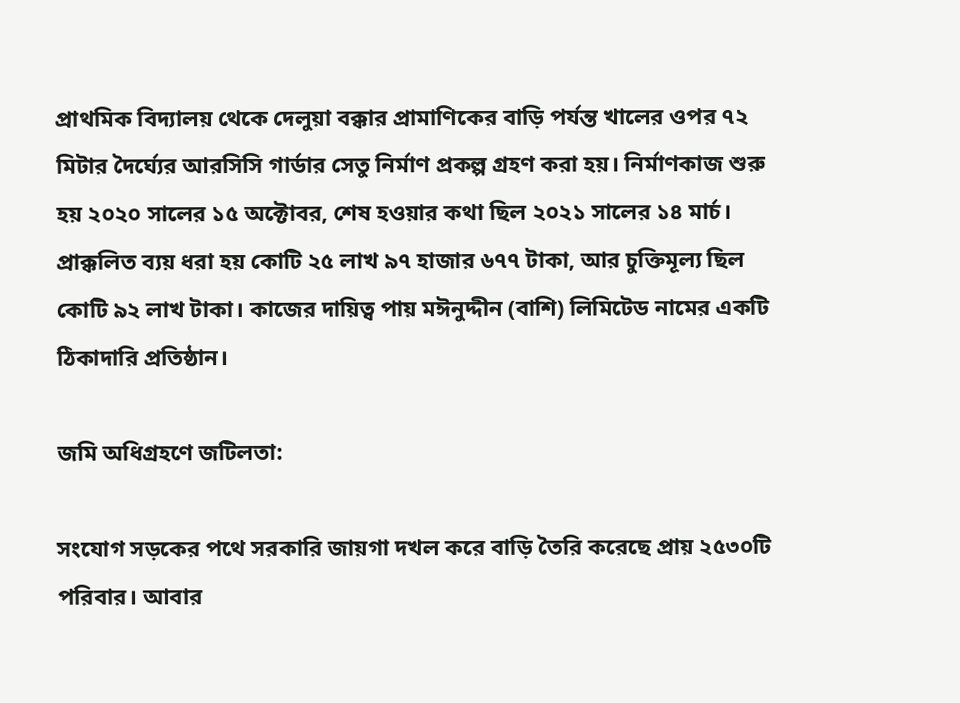প্রাথমিক বিদ্যালয় থেকে দেলুয়া বক্কার প্রামাণিকের বাড়ি পর্যন্ত খালের ওপর ৭২ মিটার দৈর্ঘ্যের আরসিসি গার্ডার সেতু নির্মাণ প্রকল্প গ্রহণ করা হয়। নির্মাণকাজ শুরু হয় ২০২০ সালের ১৫ অক্টোবর, শেষ হওয়ার কথা ছিল ২০২১ সালের ১৪ মার্চ। প্রাক্কলিত ব্যয় ধরা হয় কোটি ২৫ লাখ ৯৭ হাজার ৬৭৭ টাকা, আর চুক্তিমূল্য ছিল কোটি ৯২ লাখ টাকা। কাজের দায়িত্ব পায় মঈনুদ্দীন (বাশি) লিমিটেড নামের একটি ঠিকাদারি প্রতিষ্ঠান।

জমি অধিগ্রহণে জটিলতা:

সংযোগ সড়কের পথে সরকারি জায়গা দখল করে বাড়ি তৈরি করেছে প্রায় ২৫৩০টি পরিবার। আবার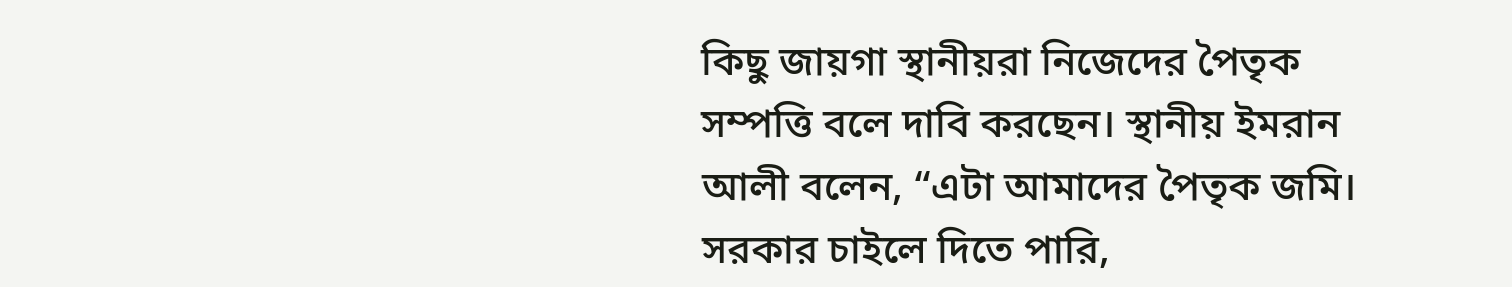কিছু জায়গা স্থানীয়রা নিজেদের পৈতৃক সম্পত্তি বলে দাবি করছেন। স্থানীয় ইমরান আলী বলেন, “এটা আমাদের পৈতৃক জমি। সরকার চাইলে দিতে পারি,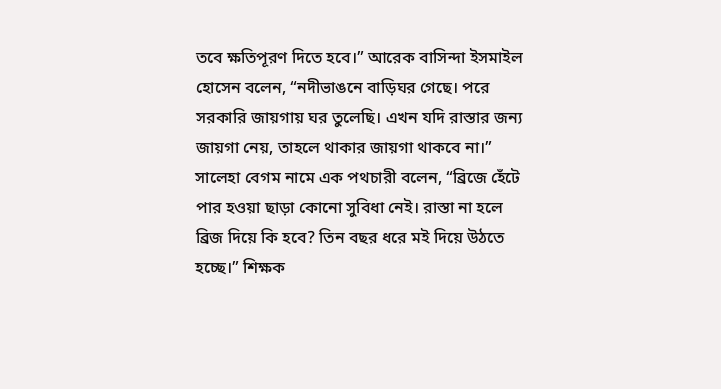তবে ক্ষতিপূরণ দিতে হবে।” আরেক বাসিন্দা ইসমাইল হোসেন বলেন, “নদীভাঙনে বাড়িঘর গেছে। পরে সরকারি জায়গায় ঘর তুলেছি। এখন যদি রাস্তার জন্য জায়গা নেয়, তাহলে থাকার জায়গা থাকবে না।” সালেহা বেগম নামে এক পথচারী বলেন, “ব্রিজে হেঁটে পার হওয়া ছাড়া কোনো সুবিধা নেই। রাস্তা না হলে ব্রিজ দিয়ে কি হবে? তিন বছর ধরে মই দিয়ে উঠতে হচ্ছে।” শিক্ষক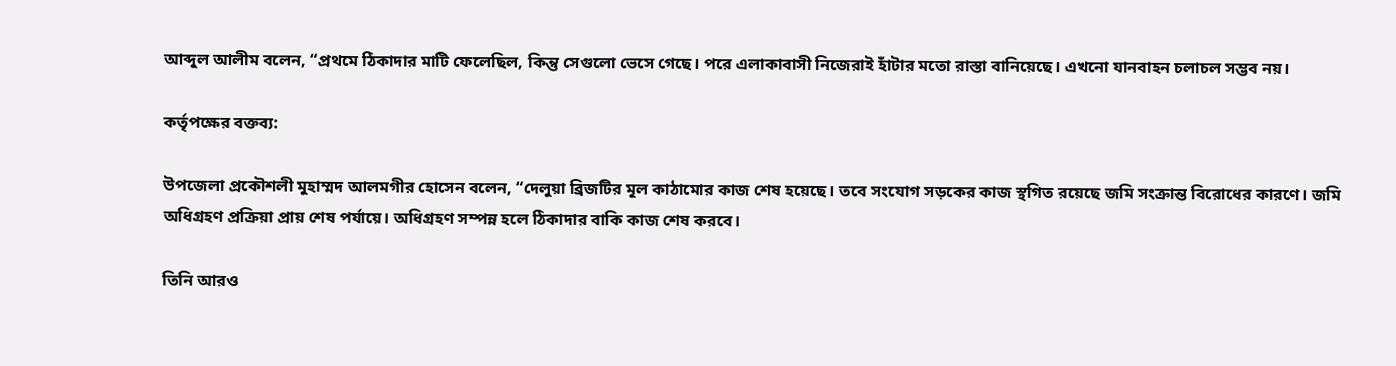আব্দুল আলীম বলেন, “প্রথমে ঠিকাদার মাটি ফেলেছিল, কিন্তু সেগুলো ভেসে গেছে। পরে এলাকাবাসী নিজেরাই হাঁটার মতো রাস্তা বানিয়েছে। এখনো যানবাহন চলাচল সম্ভব নয়।

কর্তৃপক্ষের বক্তব্য:

উপজেলা প্রকৌশলী মুহাম্মদ আলমগীর হোসেন বলেন, “দেলুয়া ব্রিজটির মূল কাঠামোর কাজ শেষ হয়েছে। তবে সংযোগ সড়কের কাজ স্থগিত রয়েছে জমি সংক্রান্ত বিরোধের কারণে। জমি অধিগ্রহণ প্রক্রিয়া প্রায় শেষ পর্যায়ে। অধিগ্রহণ সম্পন্ন হলে ঠিকাদার বাকি কাজ শেষ করবে।

তিনি আরও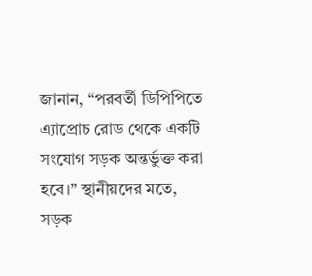জানান, “পরবর্তী ডিপিপিতে এ্যাপ্রোচ রোড থেকে একটি সংযোগ সড়ক অন্তর্ভুক্ত করা হবে।” স্থানীয়দের মতে, সড়ক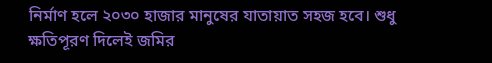নির্মাণ হলে ২০৩০ হাজার মানুষের যাতায়াত সহজ হবে। শুধু ক্ষতিপূরণ দিলেই জমির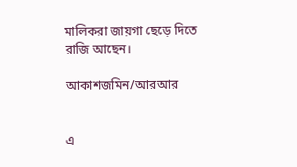মালিকরা জায়গা ছেড়ে দিতে রাজি আছেন।

আকাশজমিন/আরআর


এ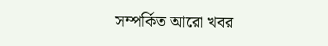সম্পর্কিত আরো খবর